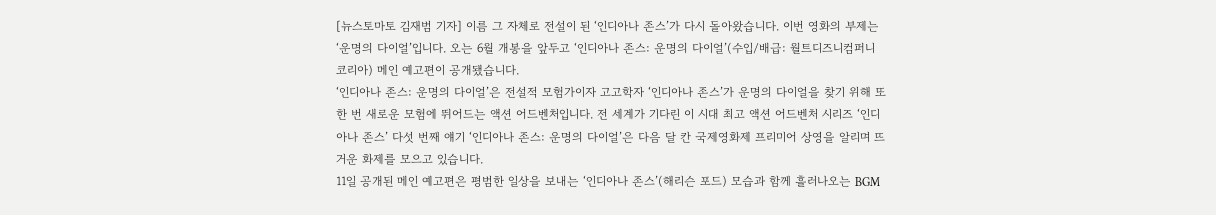[뉴스토마토 김재범 기자] 이름 그 자체로 전설이 된 ‘인디아나 존스’가 다시 돌아왔습니다. 이번 영화의 부제는 ‘운명의 다이얼’입니다. 오는 6월 개봉을 앞두고 ‘인디아나 존스: 운명의 다이얼’(수입/배급: 월트디즈니컴퍼니 코리아) 메인 예고편이 공개됐습니다.
‘인디아나 존스: 운명의 다이얼’은 전설적 모험가이자 고고학자 ‘인디아나 존스’가 운명의 다이얼을 찾기 위해 또 한 번 새로운 모험에 뛰어드는 액션 어드벤처입니다. 전 세계가 기다린 이 시대 최고 액션 어드벤처 시리즈 ‘인디아나 존스’ 다섯 번째 얘기 ‘인디아나 존스: 운명의 다이얼’은 다음 달 칸 국제영화제 프리미어 상영을 알리며 뜨거운 화제를 모으고 있습니다.
11일 공개된 메인 예고편은 평범한 일상을 보내는 ‘인디아나 존스’(해리슨 포드) 모습과 함께 흘러나오는 BGM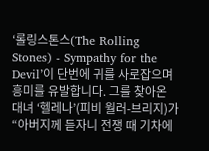‘롤링스톤스(The Rolling Stones) - Sympathy for the Devil’이 단번에 귀를 사로잡으며 흥미를 유발합니다. 그를 찾아온 대녀 ‘헬레나’(피비 월러-브리지)가 “아버지께 듣자니 전쟁 때 기차에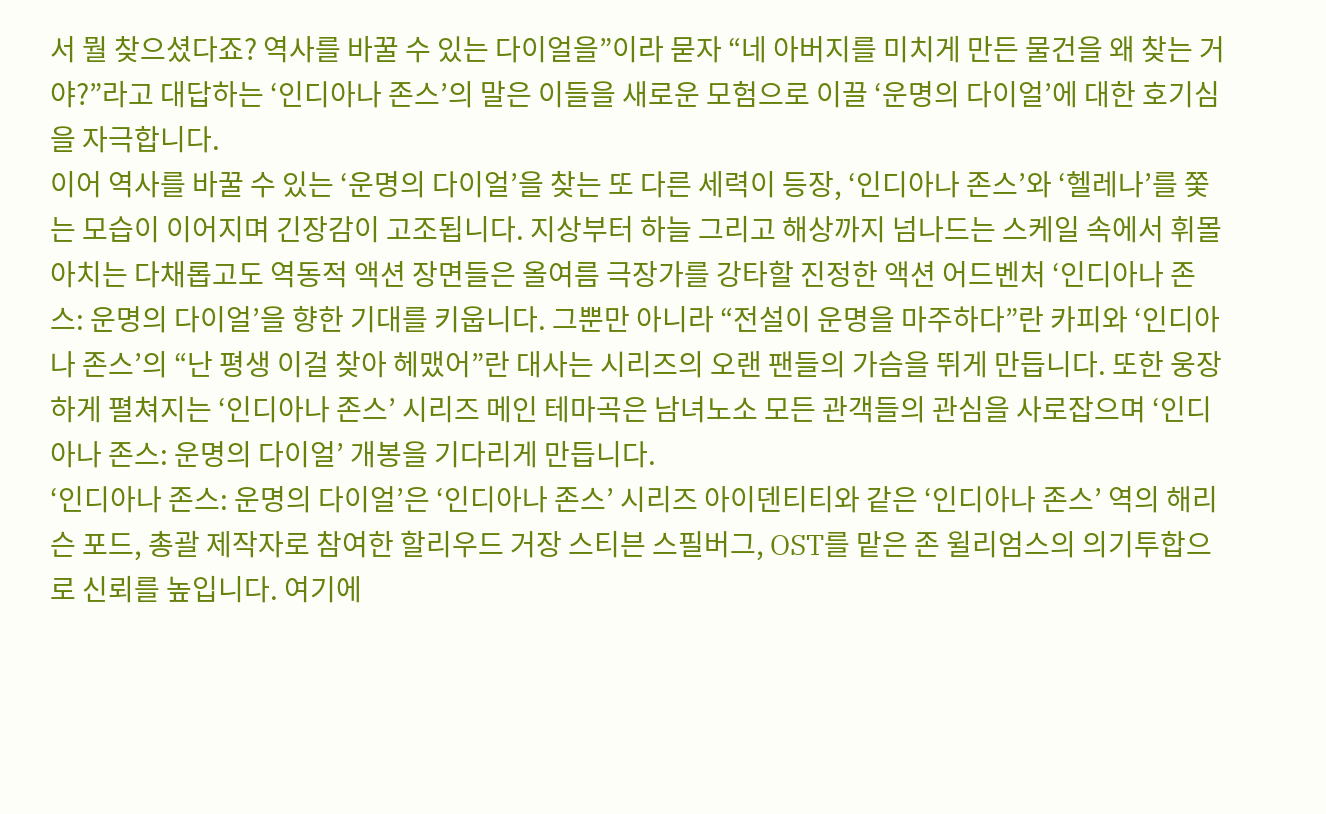서 뭘 찾으셨다죠? 역사를 바꿀 수 있는 다이얼을”이라 묻자 “네 아버지를 미치게 만든 물건을 왜 찾는 거야?”라고 대답하는 ‘인디아나 존스’의 말은 이들을 새로운 모험으로 이끌 ‘운명의 다이얼’에 대한 호기심을 자극합니다.
이어 역사를 바꿀 수 있는 ‘운명의 다이얼’을 찾는 또 다른 세력이 등장, ‘인디아나 존스’와 ‘헬레나’를 쫓는 모습이 이어지며 긴장감이 고조됩니다. 지상부터 하늘 그리고 해상까지 넘나드는 스케일 속에서 휘몰아치는 다채롭고도 역동적 액션 장면들은 올여름 극장가를 강타할 진정한 액션 어드벤처 ‘인디아나 존스: 운명의 다이얼’을 향한 기대를 키웁니다. 그뿐만 아니라 “전설이 운명을 마주하다”란 카피와 ‘인디아나 존스’의 “난 평생 이걸 찾아 헤맸어”란 대사는 시리즈의 오랜 팬들의 가슴을 뛰게 만듭니다. 또한 웅장하게 펼쳐지는 ‘인디아나 존스’ 시리즈 메인 테마곡은 남녀노소 모든 관객들의 관심을 사로잡으며 ‘인디아나 존스: 운명의 다이얼’ 개봉을 기다리게 만듭니다.
‘인디아나 존스: 운명의 다이얼’은 ‘인디아나 존스’ 시리즈 아이덴티티와 같은 ‘인디아나 존스’ 역의 해리슨 포드, 총괄 제작자로 참여한 할리우드 거장 스티븐 스필버그, OST를 맡은 존 윌리엄스의 의기투합으로 신뢰를 높입니다. 여기에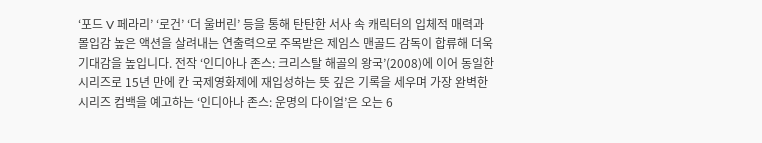‘포드 V 페라리’ ‘로건’ ‘더 울버린’ 등을 통해 탄탄한 서사 속 캐릭터의 입체적 매력과 몰입감 높은 액션을 살려내는 연출력으로 주목받은 제임스 맨골드 감독이 합류해 더욱 기대감을 높입니다. 전작 ‘인디아나 존스: 크리스탈 해골의 왕국’(2008)에 이어 동일한 시리즈로 15년 만에 칸 국제영화제에 재입성하는 뜻 깊은 기록을 세우며 가장 완벽한 시리즈 컴백을 예고하는 ‘인디아나 존스: 운명의 다이얼’은 오는 6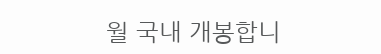월 국내 개봉합니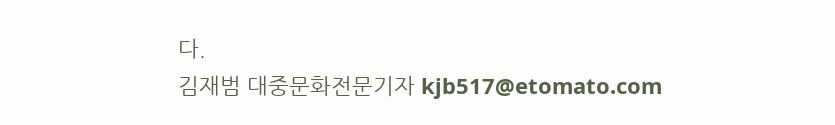다.
김재범 대중문화전문기자 kjb517@etomato.com